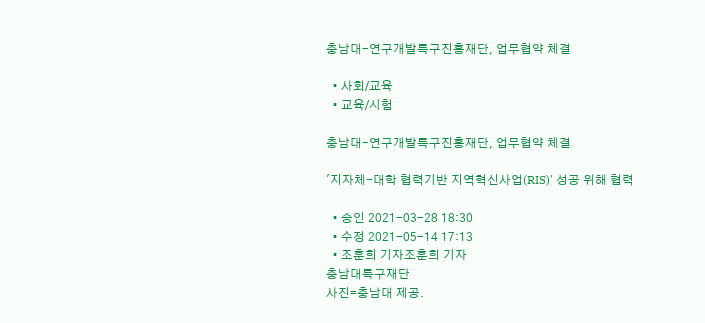충남대-연구개발특구진흥재단, 업무협약 체결

  • 사회/교육
  • 교육/시험

충남대-연구개발특구진흥재단, 업무협약 체결

'지자체-대학 협력기반 지역혁신사업(RIS)' 성공 위해 협력

  • 승인 2021-03-28 18:30
  • 수정 2021-05-14 17:13
  • 조훈희 기자조훈희 기자
충남대특구재단
사진=충남대 제공.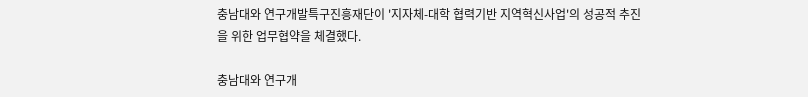충남대와 연구개발특구진흥재단이 '지자체-대학 협력기반 지역혁신사업'의 성공적 추진을 위한 업무협약을 체결했다.

충남대와 연구개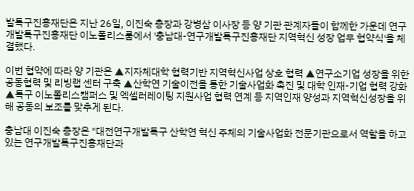발특구진흥재단은 지난 26일, 이진숙 총장과 강병삼 이사장 등 양 기관 관계자들이 함께한 가운데 연구개발특구진흥재단 이노폴리스룸에서 '충남대-연구개발특구진흥재단 지역혁신 성장 업무 협약식'을 체결했다.

이번 협약에 따라 양 기관은 ▲지자체대학 협력기반 지역혁신사업 상호 협력 ▲연구소기업 성장을 위한 공동협력 및 리빙랩 센터 구축 ▲산학연 기술이전을 통한 기술사업화 촉진 및 대학 인재-기업 협력 강화 ▲특구 이노폴리스캠퍼스 및 엑셀러레이팅 지원사업 협력 연계 등 지역인재 양성과 지역혁신성장을 위해 공동의 보조를 맞추게 된다.

충남대 이진숙 총장은 "대전연구개발특구 산학연 혁신 주체의 기술사업화 전문기관으로서 역할을 하고 있는 연구개발특구진흥재단과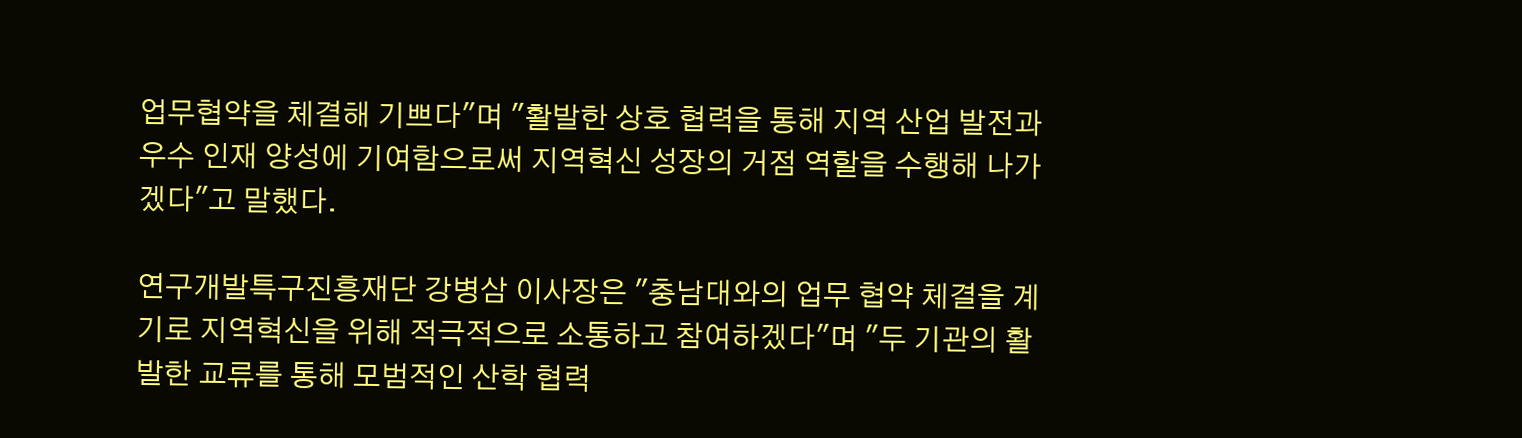업무협약을 체결해 기쁘다"며 "활발한 상호 협력을 통해 지역 산업 발전과 우수 인재 양성에 기여함으로써 지역혁신 성장의 거점 역할을 수행해 나가겠다"고 말했다.

연구개발특구진흥재단 강병삼 이사장은 "충남대와의 업무 협약 체결을 계기로 지역혁신을 위해 적극적으로 소통하고 참여하겠다"며 "두 기관의 활발한 교류를 통해 모범적인 산학 협력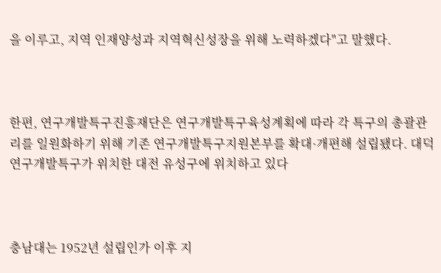을 이루고, 지역 인재양성과 지역혁신성장을 위해 노력하겠다"고 말했다.



한편, 연구개발특구진흥재단은 연구개발특구육성계획에 따라 각 특구의 총괄관리를 일원화하기 위해 기존 연구개발특구지원본부를 확대·개편해 설립됐다. 대덕연구개발특구가 위치한 대전 유성구에 위치하고 있다



충남대는 1952년 설립인가 이후 지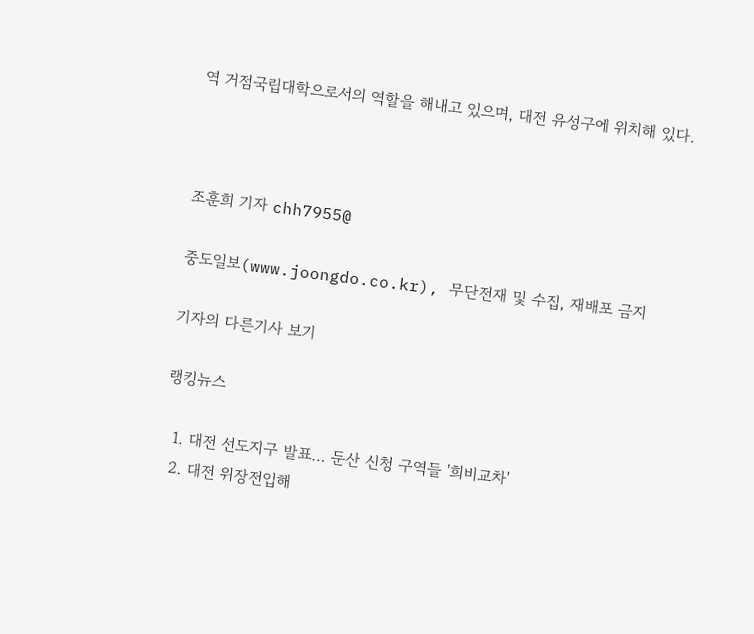역 거점국립대학으로서의 역할을 해내고 있으며, 대전 유성구에 위치해 있다.



조훈희 기자 chh7955@

중도일보(www.joongdo.co.kr), 무단전재 및 수집, 재배포 금지

기자의 다른기사 보기

랭킹뉴스

  1. 대전 선도지구 발표… 둔산 신청 구역들 '희비교차'
  2. 대전 위장전입해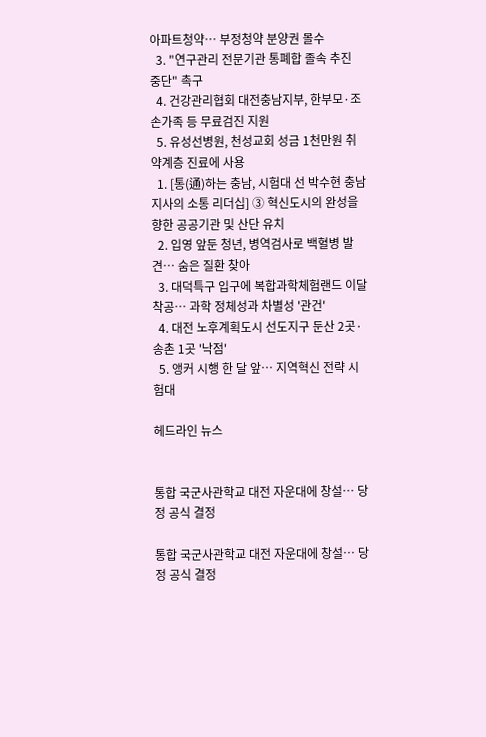아파트청약… 부정청약 분양권 몰수
  3. "연구관리 전문기관 통폐합 졸속 추진 중단" 촉구
  4. 건강관리협회 대전충남지부, 한부모·조손가족 등 무료검진 지원
  5. 유성선병원, 천성교회 성금 1천만원 취약계층 진료에 사용
  1. [통(通)하는 충남, 시험대 선 박수현 충남지사의 소통 리더십] ③ 혁신도시의 완성을 향한 공공기관 및 산단 유치
  2. 입영 앞둔 청년, 병역검사로 백혈병 발견… 숨은 질환 찾아
  3. 대덕특구 입구에 복합과학체험랜드 이달 착공… 과학 정체성과 차별성 '관건'
  4. 대전 노후계획도시 선도지구 둔산 2곳·송촌 1곳 '낙점'
  5. 앵커 시행 한 달 앞… 지역혁신 전략 시험대

헤드라인 뉴스


통합 국군사관학교 대전 자운대에 창설… 당정 공식 결정

통합 국군사관학교 대전 자운대에 창설… 당정 공식 결정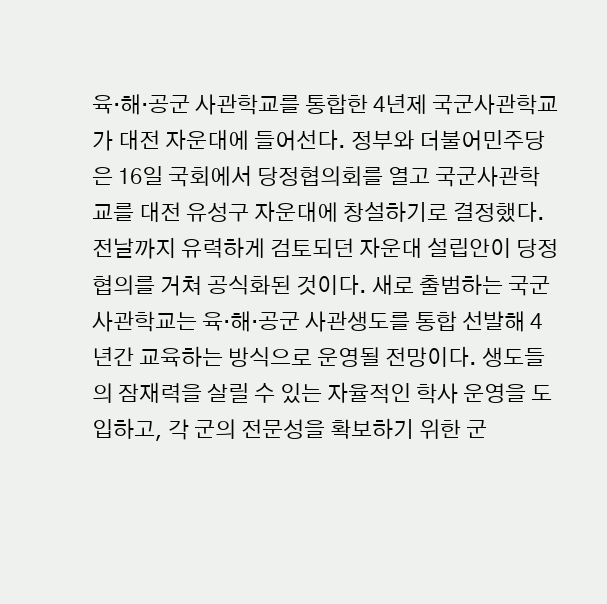육·해·공군 사관학교를 통합한 4년제 국군사관학교가 대전 자운대에 들어선다. 정부와 더불어민주당은 16일 국회에서 당정협의회를 열고 국군사관학교를 대전 유성구 자운대에 창설하기로 결정했다. 전날까지 유력하게 검토되던 자운대 설립안이 당정 협의를 거쳐 공식화된 것이다. 새로 출범하는 국군사관학교는 육·해·공군 사관생도를 통합 선발해 4년간 교육하는 방식으로 운영될 전망이다. 생도들의 잠재력을 살릴 수 있는 자율적인 학사 운영을 도입하고, 각 군의 전문성을 확보하기 위한 군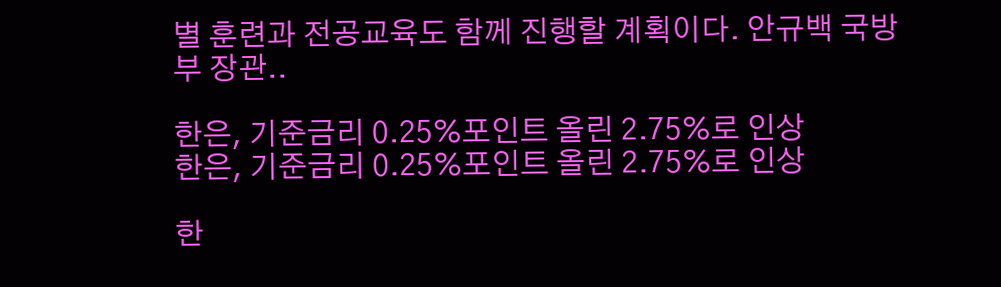별 훈련과 전공교육도 함께 진행할 계획이다. 안규백 국방부 장관..

한은, 기준금리 0.25%포인트 올린 2.75%로 인상
한은, 기준금리 0.25%포인트 올린 2.75%로 인상

한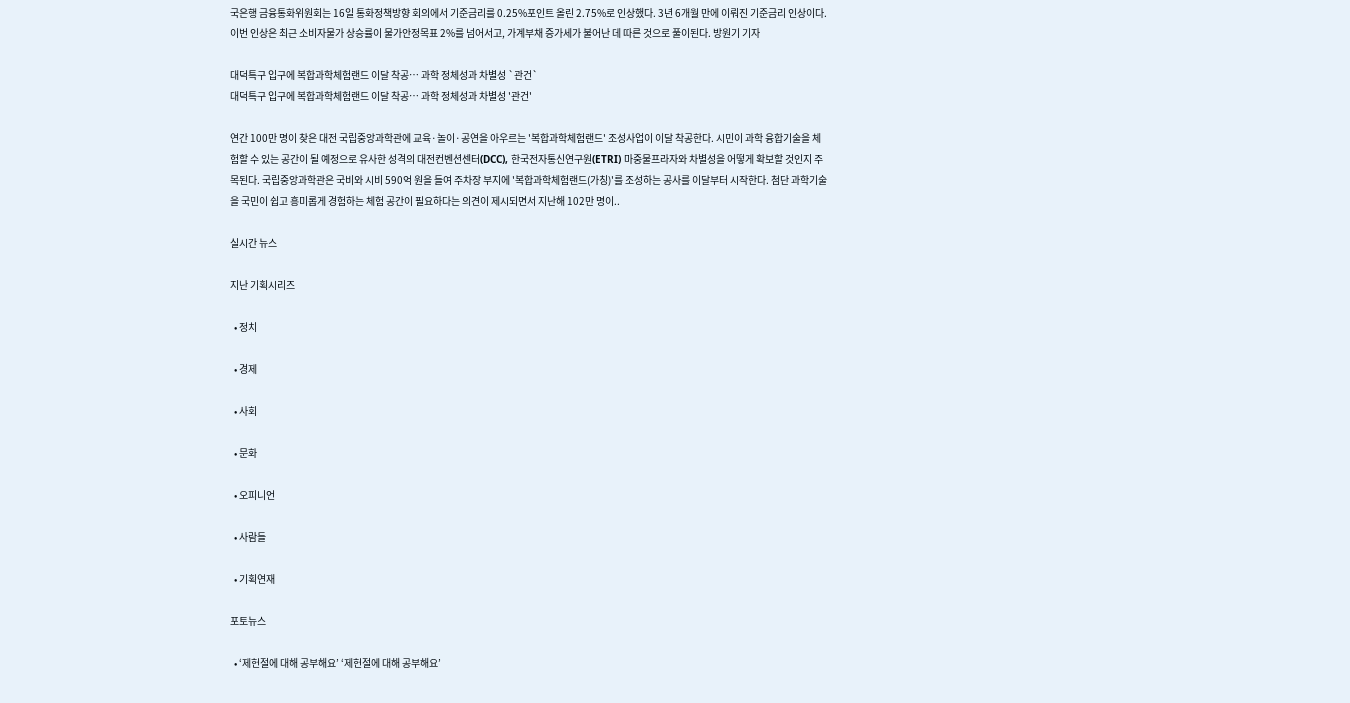국은행 금융통화위원회는 16일 통화정책방향 회의에서 기준금리를 0.25%포인트 올린 2.75%로 인상했다. 3년 6개월 만에 이뤄진 기준금리 인상이다. 이번 인상은 최근 소비자물가 상승률이 물가안정목표 2%를 넘어서고, 가계부채 증가세가 불어난 데 따른 것으로 풀이된다. 방원기 기자

대덕특구 입구에 복합과학체험랜드 이달 착공… 과학 정체성과 차별성 `관건`
대덕특구 입구에 복합과학체험랜드 이달 착공… 과학 정체성과 차별성 '관건'

연간 100만 명이 찾은 대전 국립중앙과학관에 교육·놀이·공연을 아우르는 '복합과학체험랜드' 조성사업이 이달 착공한다. 시민이 과학 융합기술을 체험할 수 있는 공간이 될 예정으로 유사한 성격의 대전컨벤션센터(DCC), 한국전자통신연구원(ETRI) 마중물프라자와 차별성을 어떻게 확보할 것인지 주목된다. 국립중앙과학관은 국비와 시비 590억 원을 들여 주차장 부지에 '복합과학체험랜드(가칭)'를 조성하는 공사를 이달부터 시작한다. 첨단 과학기술을 국민이 쉽고 흥미롭게 경험하는 체험 공간이 필요하다는 의견이 제시되면서 지난해 102만 명이..

실시간 뉴스

지난 기획시리즈

  • 정치

  • 경제

  • 사회

  • 문화

  • 오피니언

  • 사람들

  • 기획연재

포토뉴스

  • ‘제헌절에 대해 공부해요’ ‘제헌절에 대해 공부해요’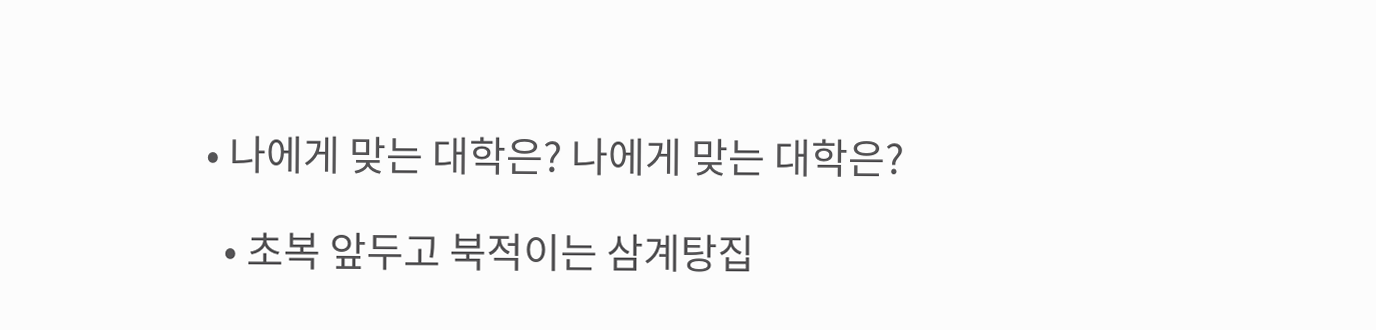• 나에게 맞는 대학은? 나에게 맞는 대학은?

  • 초복 앞두고 북적이는 삼계탕집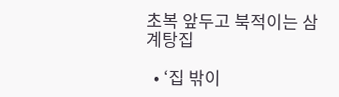초복 앞두고 북적이는 삼계탕집

  • ‘집 밖이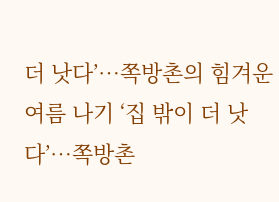더 낫다’…쪽방촌의 힘겨운 여름 나기 ‘집 밖이 더 낫다’…쪽방촌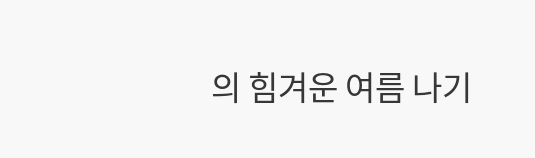의 힘겨운 여름 나기